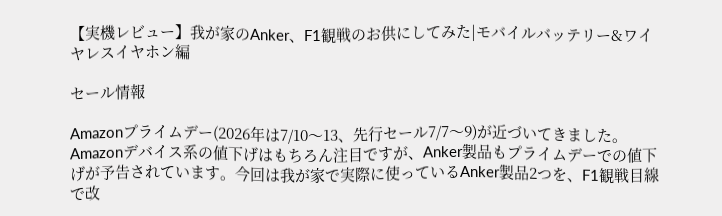【実機レビュー】我が家のAnker、F1観戦のお供にしてみた|モバイルバッテリー&ワイヤレスイヤホン編

セール情報

Amazonプライムデー(2026年は7/10〜13、先行セール7/7〜9)が近づいてきました。Amazonデバイス系の値下げはもちろん注目ですが、Anker製品もプライムデーでの値下げが予告されています。今回は我が家で実際に使っているAnker製品2つを、F1観戦目線で改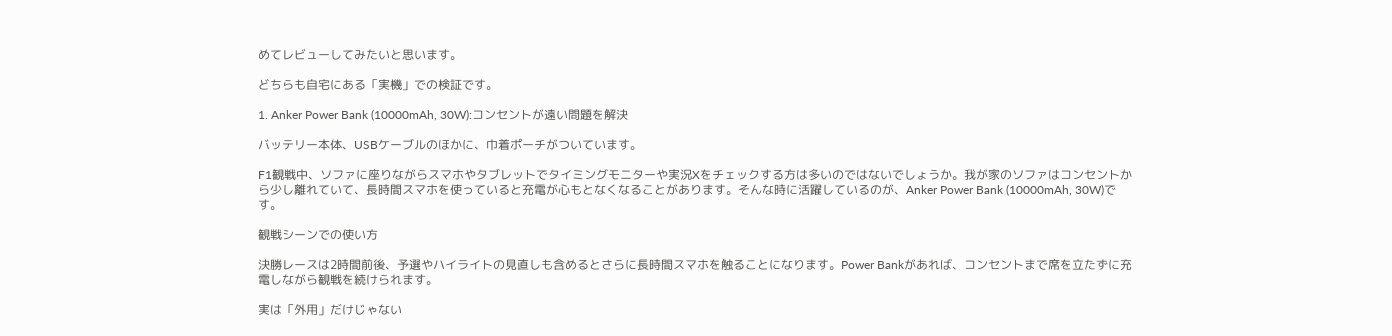めてレビューしてみたいと思います。

どちらも自宅にある「実機」での検証です。

1. Anker Power Bank (10000mAh, 30W):コンセントが遠い問題を解決

バッテリー本体、USBケーブルのほかに、巾着ポーチがついています。

F1観戦中、ソファに座りながらスマホやタブレットでタイミングモニターや実況Xをチェックする方は多いのではないでしょうか。我が家のソファはコンセントから少し離れていて、長時間スマホを使っていると充電が心もとなくなることがあります。そんな時に活躍しているのが、Anker Power Bank (10000mAh, 30W)です。

観戦シーンでの使い方

決勝レースは2時間前後、予選やハイライトの見直しも含めるとさらに長時間スマホを触ることになります。Power Bankがあれば、コンセントまで席を立たずに充電しながら観戦を続けられます。

実は「外用」だけじゃない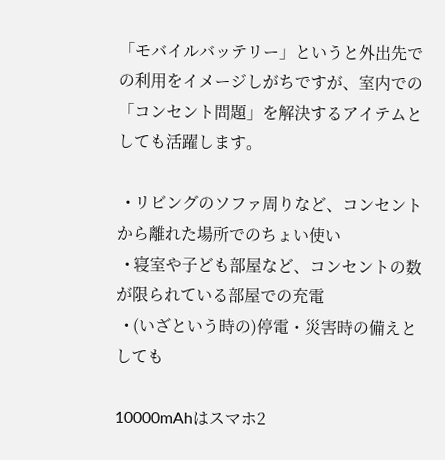「モバイルバッテリー」というと外出先での利用をイメージしがちですが、室内での「コンセント問題」を解決するアイテムとしても活躍します。

  • リビングのソファ周りなど、コンセントから離れた場所でのちょい使い
  • 寝室や子ども部屋など、コンセントの数が限られている部屋での充電
  • (いざという時の)停電・災害時の備えとしても

10000mAhはスマホ2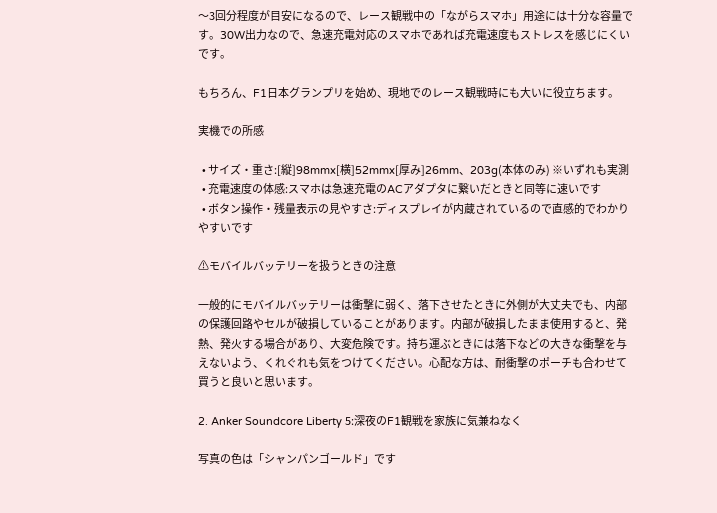〜3回分程度が目安になるので、レース観戦中の「ながらスマホ」用途には十分な容量です。30W出力なので、急速充電対応のスマホであれば充電速度もストレスを感じにくいです。

もちろん、F1日本グランプリを始め、現地でのレース観戦時にも大いに役立ちます。

実機での所感

  • サイズ・重さ:[縦]98mmx[横]52mmx[厚み]26mm、203g(本体のみ) ※いずれも実測
  • 充電速度の体感:スマホは急速充電のACアダプタに繋いだときと同等に速いです
  • ボタン操作・残量表示の見やすさ:ディスプレイが内蔵されているので直感的でわかりやすいです

⚠モバイルバッテリーを扱うときの注意

一般的にモバイルバッテリーは衝撃に弱く、落下させたときに外側が大丈夫でも、内部の保護回路やセルが破損していることがあります。内部が破損したまま使用すると、発熱、発火する場合があり、大変危険です。持ち運ぶときには落下などの大きな衝撃を与えないよう、くれぐれも気をつけてください。心配な方は、耐衝撃のポーチも合わせて買うと良いと思います。

2. Anker Soundcore Liberty 5:深夜のF1観戦を家族に気兼ねなく

写真の色は「シャンパンゴールド」です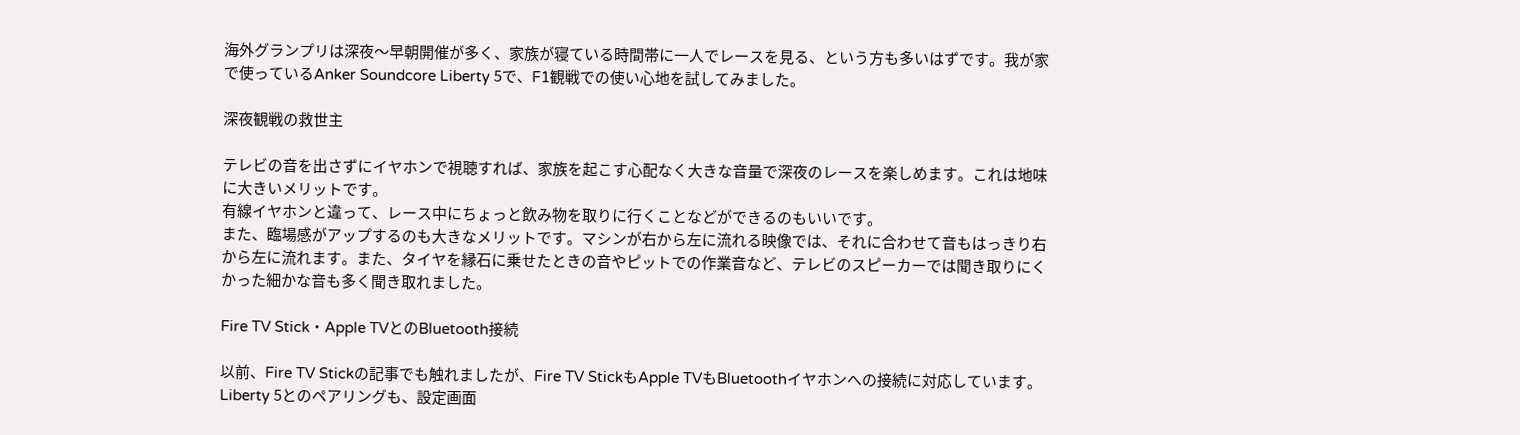海外グランプリは深夜〜早朝開催が多く、家族が寝ている時間帯に一人でレースを見る、という方も多いはずです。我が家で使っているAnker Soundcore Liberty 5で、F1観戦での使い心地を試してみました。

深夜観戦の救世主

テレビの音を出さずにイヤホンで視聴すれば、家族を起こす心配なく大きな音量で深夜のレースを楽しめます。これは地味に大きいメリットです。
有線イヤホンと違って、レース中にちょっと飲み物を取りに行くことなどができるのもいいです。
また、臨場感がアップするのも大きなメリットです。マシンが右から左に流れる映像では、それに合わせて音もはっきり右から左に流れます。また、タイヤを縁石に乗せたときの音やピットでの作業音など、テレビのスピーカーでは聞き取りにくかった細かな音も多く聞き取れました。

Fire TV Stick・Apple TVとのBluetooth接続

以前、Fire TV Stickの記事でも触れましたが、Fire TV StickもApple TVもBluetoothイヤホンへの接続に対応しています。Liberty 5とのペアリングも、設定画面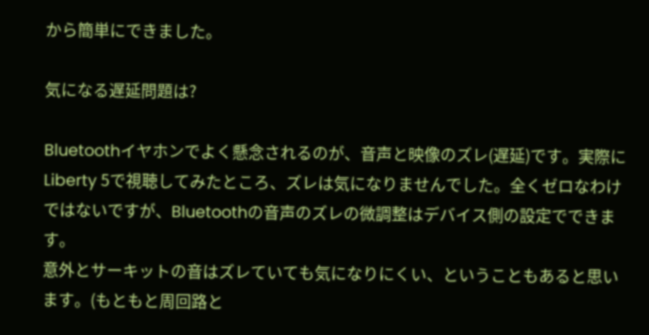から簡単にできました。

気になる遅延問題は?

Bluetoothイヤホンでよく懸念されるのが、音声と映像のズレ(遅延)です。実際にLiberty 5で視聴してみたところ、ズレは気になりませんでした。全くゼロなわけではないですが、Bluetoothの音声のズレの微調整はデバイス側の設定でできます。
意外とサーキットの音はズレていても気になりにくい、ということもあると思います。(もともと周回路と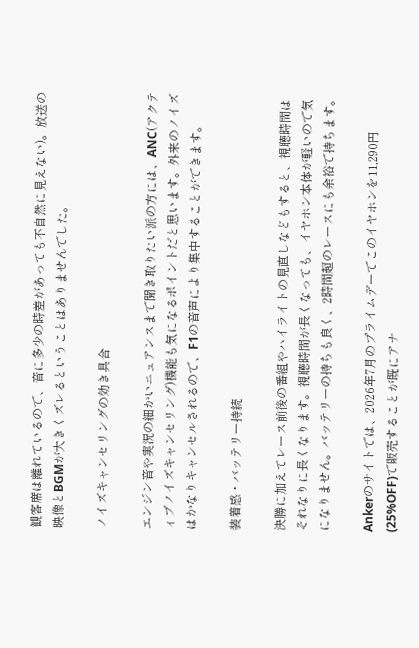観客席は離れているので、音に多少の時差があっても不自然に見えない)。放送の映像とBGMが大きくズレるということはありませんでした。

ノイズキャンセリングの効き具合

エンジン音や実況の細かいニュアンスまで聞き取りたい派の方には、ANC(アクティブノイズキャンセリング)機能も気になるポイントだと思います。外来のノイズはかなりキャンセルされるので、F1の音声により集中することができます。

装着感・バッテリー持続

決勝に加えてレース前後の番組やハイライトの見直しなどもすると、視聴時間はそれなりに長くなります。視聴時間が長くなっても、イヤホン本体が軽いので気になりません。バッテリーの持ちも良く、2時間超のレースにも余裕で持ちます。

Ankerのサイトでは、2026年7月のプライムデーでこのイヤホンを11,290円(25%OFF)で販売することが既にアナ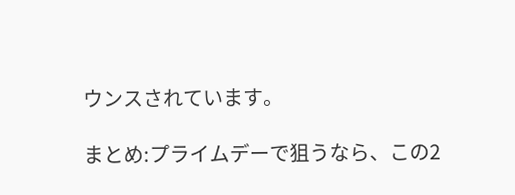ウンスされています。

まとめ:プライムデーで狙うなら、この2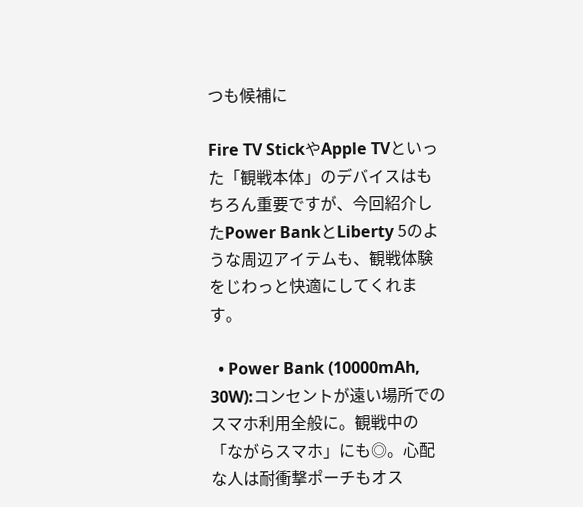つも候補に

Fire TV StickやApple TVといった「観戦本体」のデバイスはもちろん重要ですが、今回紹介したPower BankとLiberty 5のような周辺アイテムも、観戦体験をじわっと快適にしてくれます。

  • Power Bank (10000mAh, 30W):コンセントが遠い場所でのスマホ利用全般に。観戦中の「ながらスマホ」にも◎。心配な人は耐衝撃ポーチもオス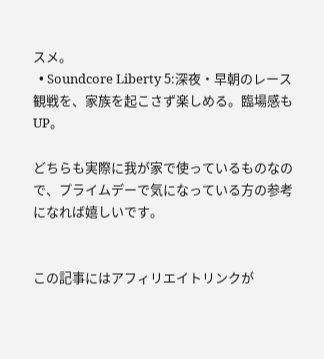スメ。
  • Soundcore Liberty 5:深夜・早朝のレース観戦を、家族を起こさず楽しめる。臨場感もUP。

どちらも実際に我が家で使っているものなので、プライムデーで気になっている方の参考になれば嬉しいです。


この記事にはアフィリエイトリンクが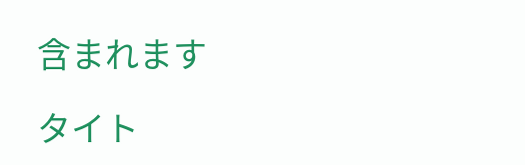含まれます

タイト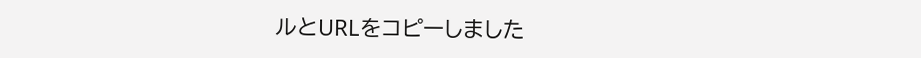ルとURLをコピーしました